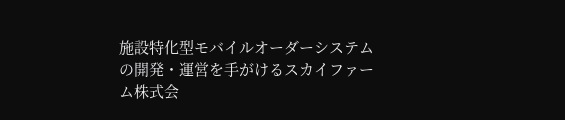施設特化型モバイルオーダーシステムの開発・運営を手がけるスカイファーム株式会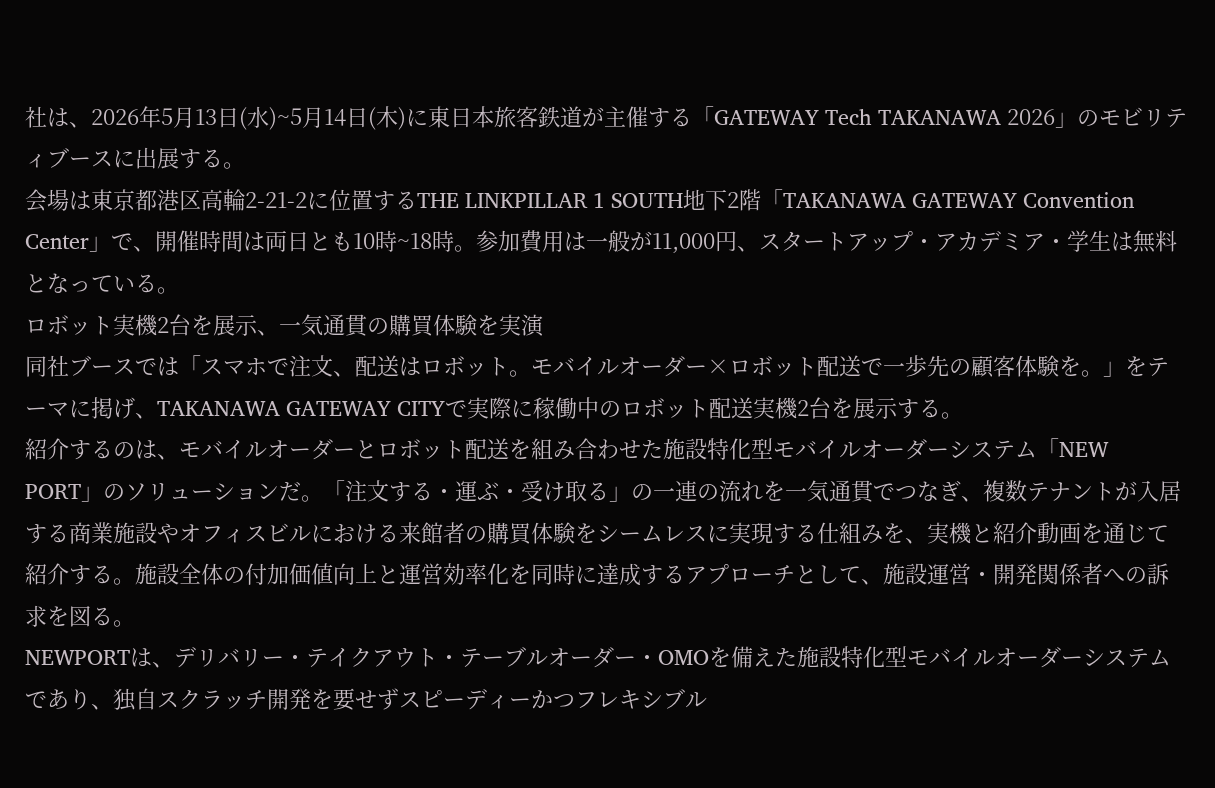社は、2026年5月13日(水)~5月14日(木)に東日本旅客鉄道が主催する「GATEWAY Tech TAKANAWA 2026」のモビリティブースに出展する。
会場は東京都港区高輪2-21-2に位置するTHE LINKPILLAR 1 SOUTH地下2階「TAKANAWA GATEWAY Convention Center」で、開催時間は両日とも10時~18時。参加費用は一般が11,000円、スタートアップ・アカデミア・学生は無料となっている。
ロボット実機2台を展示、一気通貫の購買体験を実演
同社ブースでは「スマホで注文、配送はロボット。モバイルオーダー×ロボット配送で一歩先の顧客体験を。」をテーマに掲げ、TAKANAWA GATEWAY CITYで実際に稼働中のロボット配送実機2台を展示する。
紹介するのは、モバイルオーダーとロボット配送を組み合わせた施設特化型モバイルオーダーシステム「NEW PORT」のソリューションだ。「注文する・運ぶ・受け取る」の一連の流れを一気通貫でつなぎ、複数テナントが入居する商業施設やオフィスビルにおける来館者の購買体験をシームレスに実現する仕組みを、実機と紹介動画を通じて紹介する。施設全体の付加価値向上と運営効率化を同時に達成するアプローチとして、施設運営・開発関係者への訴求を図る。
NEWPORTは、デリバリー・テイクアウト・テーブルオーダー・OMOを備えた施設特化型モバイルオーダーシステムであり、独自スクラッチ開発を要せずスピーディーかつフレキシブル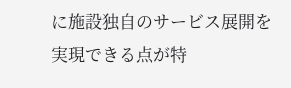に施設独自のサービス展開を実現できる点が特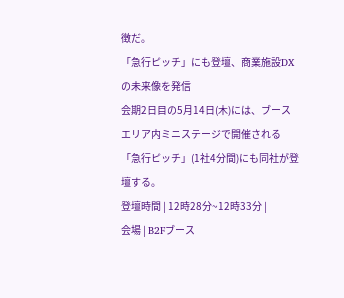徴だ。
「急行ピッチ」にも登壇、商業施設DXの未来像を発信
会期2日目の5月14日(木)には、ブースエリア内ミニステージで開催される「急行ピッチ」(1社4分間)にも同社が登壇する。
登壇時間 | 12時28分~12時33分 |
会場 | B2Fブース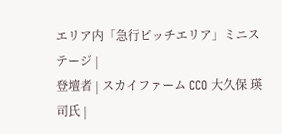エリア内「急行ピッチエリア」ミニステージ |
登壇者 | スカイファーム CCO 大久保 瑛司氏 |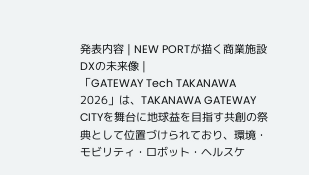発表内容 | NEW PORTが描く商業施設DXの未来像 |
「GATEWAY Tech TAKANAWA 2026」は、TAKANAWA GATEWAY CITYを舞台に地球益を目指す共創の祭典として位置づけられており、環境・モビリティ・ロボット・ヘルスケ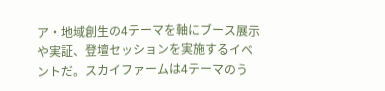ア・地域創生の4テーマを軸にブース展示や実証、登壇セッションを実施するイベントだ。スカイファームは4テーマのう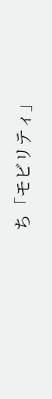ち「モビリティ」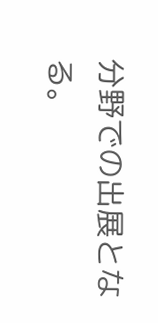分野での出展となる。